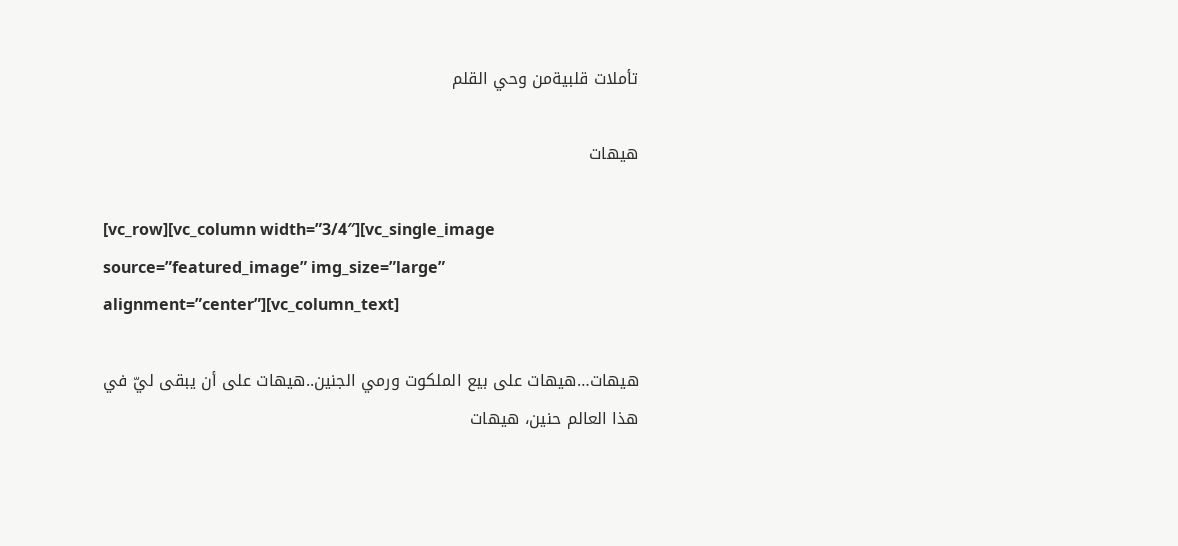تأملات قلبيةمن وحي القلم

هيهات

[vc_row][vc_column width=”3/4″][vc_single_image source=”featured_image” img_size=”large” alignment=”center”][vc_column_text]

هيهات…هيهات على بيع الملكوت ورمي الجنين..هيهات على أن يبقى ليّ في هذا العالم حنين، هيهات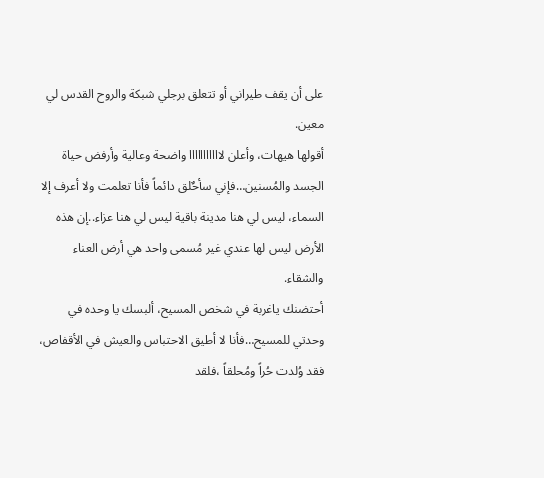على أن يقف طيراني أو تتعلق برجلي شبكة والروح القدس لي معين.
أقولها هيهات، وأعلن لااااااااااا واضحة وعالية وأرفض حياة الجسد والمُسنين…فإني سأحٌلق دائماً فأنا تعلمت ولا أعرف إلا السماء، ليس لي هنا مدينة باقية ليس لي هنا عزاء..إن هذه الأرض ليس لها عندي غير مُسمى واحد هي أرض العناء والشقاء.
أحتضنك ياغربة في شخص المسيح، ألبسك يا وحده في وحدتي للمسيح…فأنا لا أطيق الاحتباس والعيش في الأقفاص، فقد وُلدت حُراً ومُحلقاً ،فلقد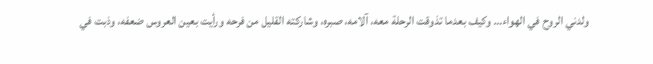ولدني الروح في الهواء… وكيف بعدما تذوقت الرحلة معه، آلامه، صبره، وشاركته القليل من فرحه ورأيت بعين العروس ضعفه، وذبت في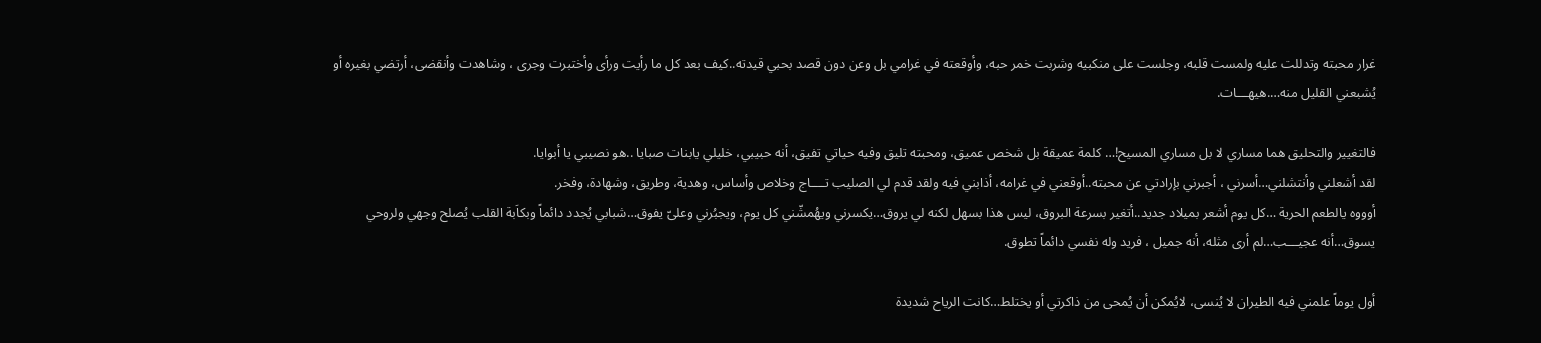غرار محبته وتدللت عليه ولمست قلبه، وجلست على منكبيه وشربت خمر حبه، وأوقعته في غرامي بل وعن دون قصد بحبي قيدته..كيف بعد كل ما رأيت ورأى وأختبرت وجرى ، وشاهدت وأنقضى، أرتضي بغيره أو يُشبعني القليل منه….هيهـــات.

فالتغيير والتحليق هما مساري لا بل مساري المسيح!… كلمة عميقة بل شخص عميق، ومحبته تليق وفيه حياتي تفيق، أنه حبيبي، خليلي يابنات صبايا ..هو نصيبي يا أبوايا.
لقد أشعلني وأنتشلني…أسرني ، أجبرني بإرادتي عن محبته..أوقعني في غرامه، أذابني فيه ولقد قدم لي الصليب تــــاج وخلاص وأساس، وهدية، وطريق، وشهادة، وفخر.
أوووه يالطعم الحرية …كل يوم أشعر بميلاد جديد..أتغير بسرعة البروق، ليس هذا بسهل لكنه لي يروق…يكسرني ويهُمشّني كل يوم، ويجبُرني وعلىّ يفوق…شبابي يُجدد دائماً وبكاَبة القلب يُصلح وجهي ولروحي يسوق…أنه عجيـــب…لم أرى مثله، أنه جميل ، فريد وله نفسي دائماً تطوق.

أول يوماً علمني فيه الطيران لا يُنسى، لايُمكن أن يُمحى من ذاكرتي أو يختلط…كانت الرياح شديدة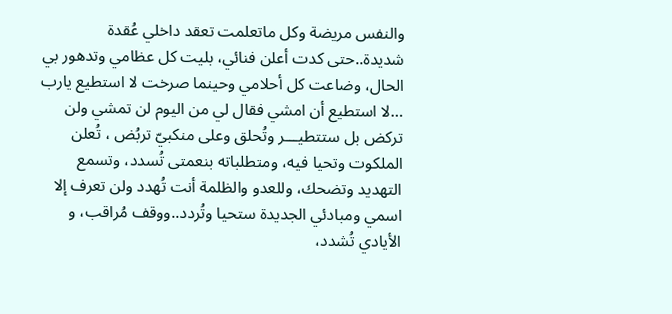والنفس مريضة وكل ماتعلمت تعقد داخلي عُقدة شديدة..حتى كدت أعلن فنائي، بليت كل عظامي وتدهور بي الحال، وضاعت كل أحلامي وحينما صرخت لا استطيع يارب …لا استطيع أن امشي فقال لي من اليوم لن تمشي ولن تركض بل ستتطيـــر وتُحلق وعلى منكبيّ تربُض ، تُعلن الملكوت وتحيا فيه، ومتطلباته بنعمتى تُسدد، وتسمع التهديد وتضحك، وللعدو والظلمة أنت تُهدد ولن تعرف إلا اسمي ومبادئي الجديدة ستحيا وتُردد..ووقف مُراقب، و الأيادي تُشدد،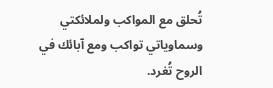تُحلق مع المواكب ولملائكتي وسماوياتي تواكب ومع آبائك في الروح تُغرد.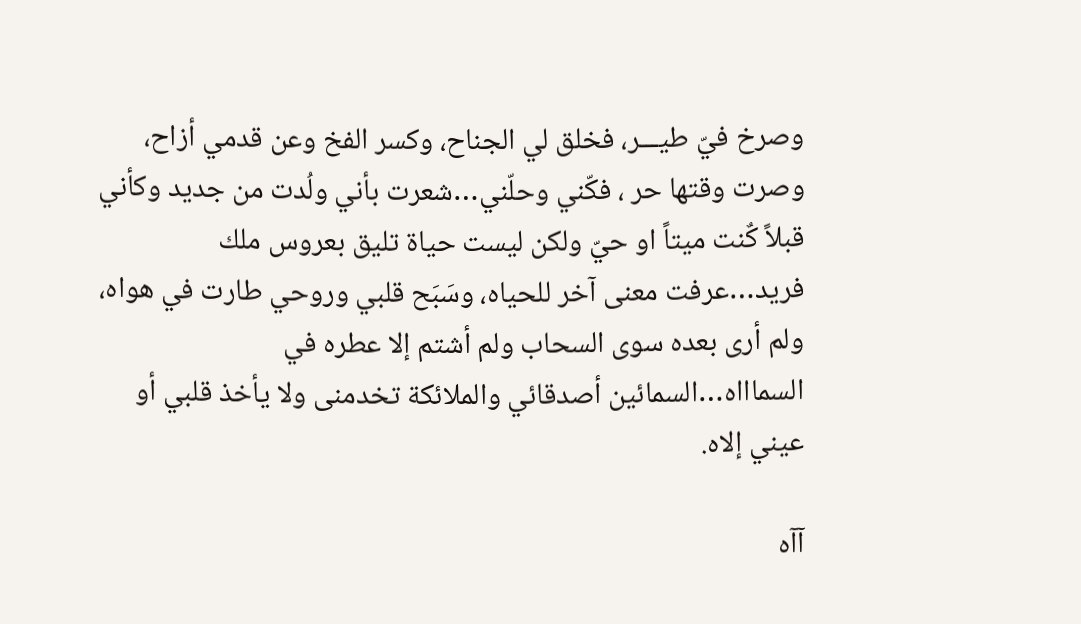وصرخ فيّ طيـــر، فخلق لي الجناح، وكسر الفخ وعن قدمي أزاح، وصرت وقتها حر ، فكّني وحلّني…شعرت بأني ولُدت من جديد وكأني قبلاً كٌنت ميتاً او حيّ ولكن ليست حياة تليق بعروس ملك فريد…عرفت معنى آخر للحياه، وسَبَح قلبي وروحي طارت في هواه، ولم أرى بعده سوى السحاب ولم أشتم إلا عطره في السماااه…السمائين أصدقائي والملائكة تخدمنى ولا يأخذ قلبي أو عيني إلاه.

آآه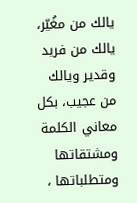يالك من مغُيّر، يالك من فريد وقدير ويالك من عجيب، بكل معاني الكلمة ومشتقاتها ومتطلباتها ،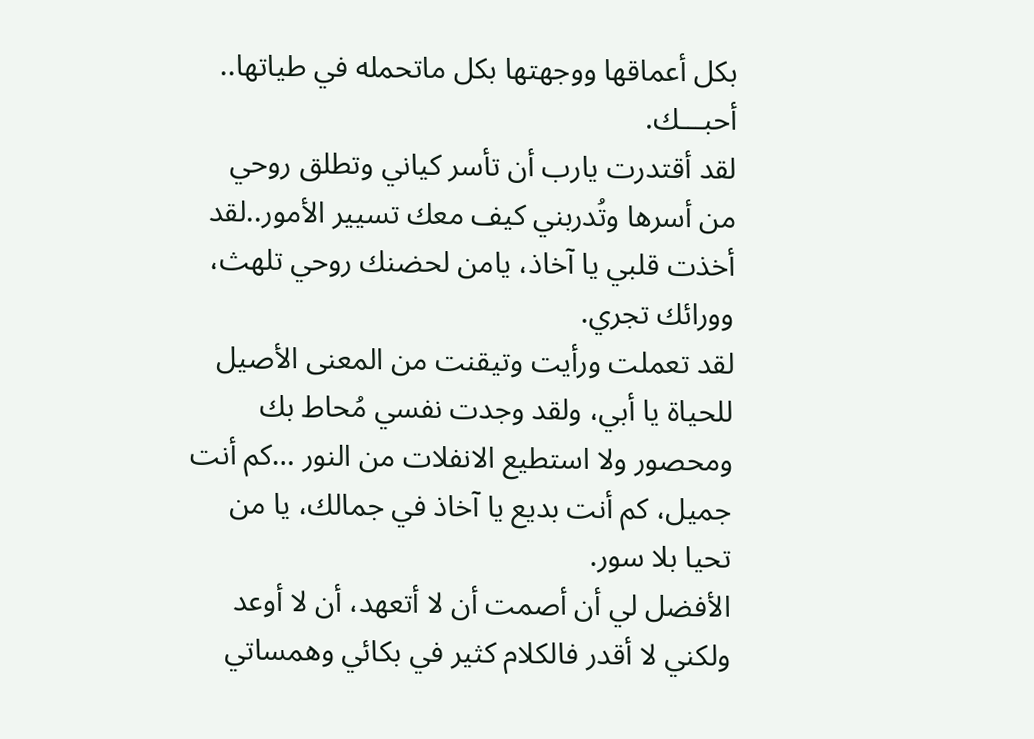بكل أعماقها ووجهتها بكل ماتحمله في طياتها.. أحبـــك.
لقد أقتدرت يارب أن تأسر كياني وتطلق روحي من أسرها وتُدربني كيف معك تسيير الأمور..لقد أخذت قلبي يا آخاذ، يامن لحضنك روحي تلهث، وورائك تجري.
لقد تعملت ورأيت وتيقنت من المعنى الأصيل للحياة يا أبي، ولقد وجدت نفسي مُحاط بك ومحصور ولا استطيع الانفلات من النور …كم أنت جميل، كم أنت بديع يا آخاذ في جمالك، يا من تحيا بلا سور.
الأفضل لي أن أصمت أن لا أتعهد، أن لا أوعد ولكني لا أقدر فالكلام كثير في بكائي وهمساتي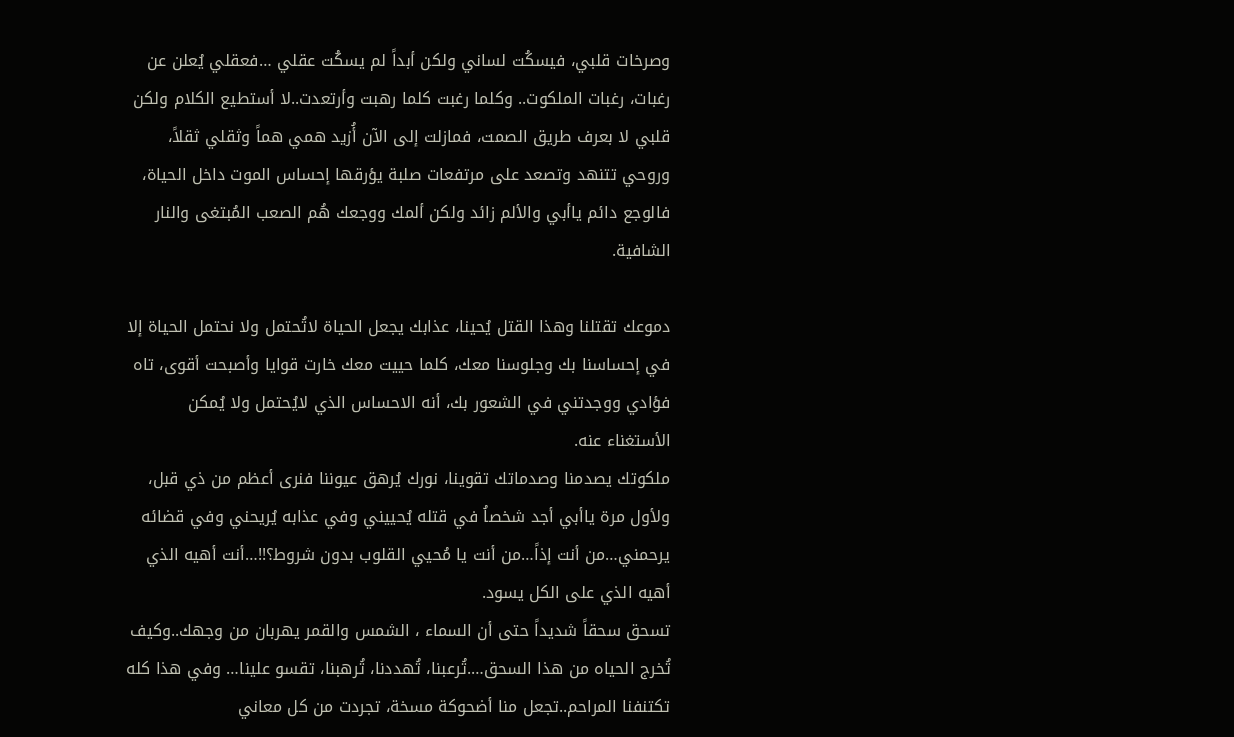وصرخات قلبي، فيسكُت لساني ولكن أبداً لم يسكُت عقلي …فعقلي يُعلن عن رغبات، رغبات الملكوت.. وكلما رغبت كلما رهبت وأرتعدت..لا أستطيع الكلام ولكن قلبي لا بعرف طريق الصمت، فمازلت إلى الآن أُزيد همي هماً وثقلي ثقلاً، وروحي تتنهد وتصعد على مرتفعات صلبة يؤرقها إحساس الموت داخل الحياة، فالوجع دائم ياأبي والألم زائد ولكن ألمك ووجعك هُم الصعب المُبتغى والنار الشافية.

دموعك تقتلنا وهذا القتل يُحينا، عذابك يجعل الحياة لاتُحتمل ولا نحتمل الحياة إلا في إحساسنا بك وجلوسنا معك، كلما حييت معك خارت قوايا وأصبحت أقوى، تاه فؤادي ووجدتني في الشعور بك، أنه الاحساس الذي لايُحتمل ولا يُمكن الأستغناء عنه.
ملكوتك يصدمنا وصدماتك تقوينا، نورك يُرهق عيوننا فنرى أعظم من ذي قبل، ولأول مرة ياأبي أجد شخصاُ في قتله يُحييني وفي عذابه يُريحني وفي قضائه يرحمني…من أنت إذاً…من أنت يا مُحيي القلوب بدون شروط؟!!…أنت أهيه الذي أهيه الذي على الكل يسود.
تسحق سحقاً شديداً حتى أن السماء ، الشمس والقمر يهربان من وجهك..وكيف تُخرج الحياه من هذا السحق….تُرعبنا، تُهددنا، تُرهبنا، تقسو علينا… وفي هذا كله تكتنفنا المراحم..تجعل منا أضحوكة مسخة، تجردت من كل معاني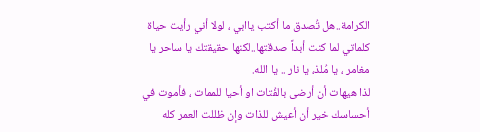الكرامة..هل تُصدق ما أكتب ياابي ، لولا أني رأيت حياة كلماتي لما كنت أبداً صدقتها..لكنها حقيقتك يا ساحر يا مغامر ، يا مُلذ، يا نار .. يا الله.
لذا هيهات أن أرضى بالفُتات او أحيا للممات ، فأموت في أحساسك خير أن أعيش للذات وإن ظللت العمر كله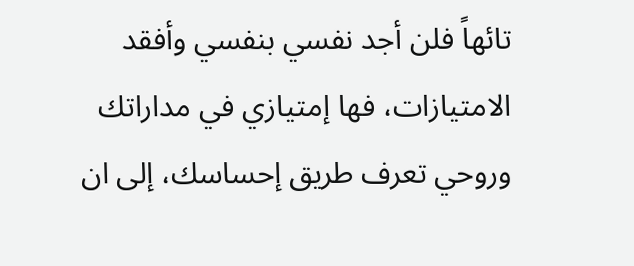تائهاً فلن أجد نفسي بنفسي وأفقد الامتيازات، فها إمتيازي في مداراتك وروحي تعرف طريق إحساسك، إلى ان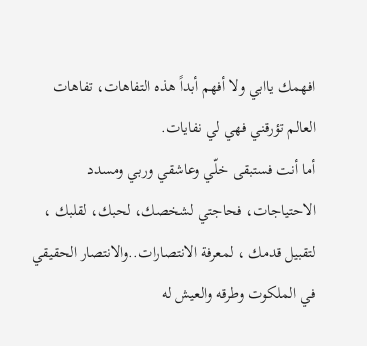افهمك ياابي ولا أفهم أبداً هذه التفاهات، تفاهات العالم تؤرقني فهي لي نفايات.
أما أنت فستبقى خلّي وعاشقي وربي ومسدد الاحتياجات، فحاجتي لشخصك، لحبك، لقلبك ، لتقبيل قدمك ، لمعرفة الانتصارات..والانتصار الحقيقي في الملكوت وطرقه والعيش له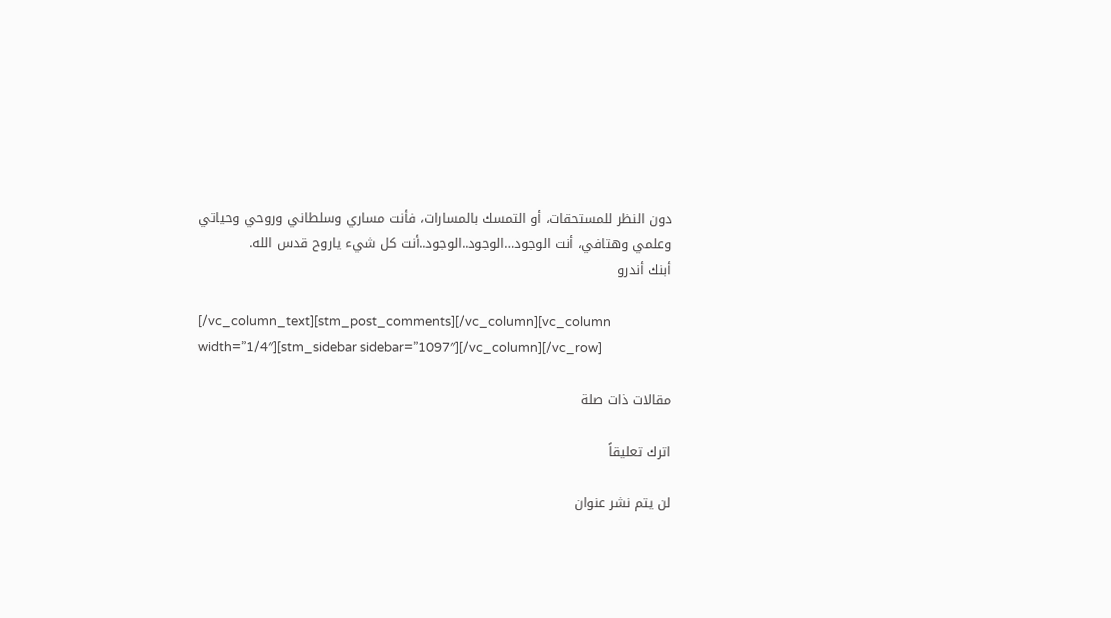دون النظر للمستحقات، أو التمسك بالمسارات، فأنت مساري وسلطاني وروحي وحياتي وعلمي وهتافي، أنت الوجود…الوجود..الوجود..أنت كل شيء ياروح قدس الله.
أبنك أندرو

[/vc_column_text][stm_post_comments][/vc_column][vc_column width=”1/4″][stm_sidebar sidebar=”1097″][/vc_column][/vc_row]

مقالات ذات صلة

اترك تعليقاً

لن يتم نشر عنوان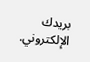بريدك الإلكتروني.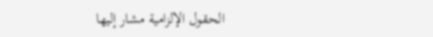الحقول الإلزامية مشار إليها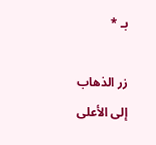بـ *

زر الذهاب إلى الأعلى